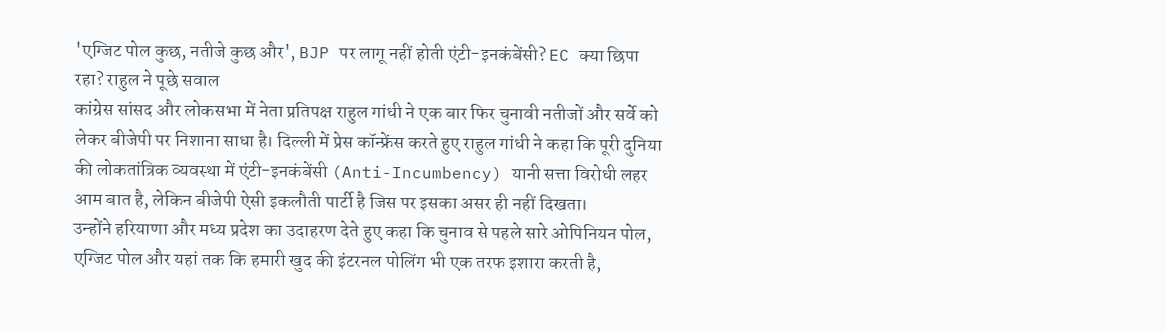'एग्जिट पोल कुछ, नतीजे कुछ और', BJP पर लागू नहीं होती एंटी-इनकंबेंसी? EC क्या छिपा रहा? राहुल ने पूछे सवाल
कांग्रेस सांसद और लोकसभा में नेता प्रतिपक्ष राहुल गांधी ने एक बार फिर चुनावी नतीजों और सर्वे को लेकर बीजेपी पर निशाना साधा है। दिल्ली में प्रेस कॉन्फ्रेंस करते हुए राहुल गांधी ने कहा कि पूरी दुनिया की लोकतांत्रिक व्यवस्था में एंटी-इनकंबेंसी (Anti-Incumbency) यानी सत्ता विरोधी लहर आम बात है, लेकिन बीजेपी ऐसी इकलौती पार्टी है जिस पर इसका असर ही नहीं दिखता।
उन्होंने हरियाणा और मध्य प्रदेश का उदाहरण देते हुए कहा कि चुनाव से पहले सारे ओपिनियन पोल, एग्जिट पोल और यहां तक कि हमारी खुद की इंटरनल पोलिंग भी एक तरफ इशारा करती है,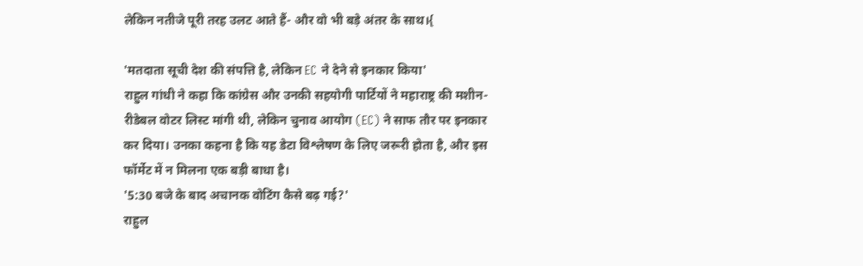लेकिन नतीजे पूरी तरह उलट आते हैं- और वो भी बड़े अंतर के साथ।{

'मतदाता सूची देश की संपत्ति है, लेकिन EC ने देने से इनकार किया'
राहुल गांधी ने कहा कि कांग्रेस और उनकी सहयोगी पार्टियों ने महाराष्ट्र की मशीन-रीडेबल वोटर लिस्ट मांगी थी, लेकिन चुनाव आयोग (EC) ने साफ तौर पर इनकार कर दिया। उनका कहना है कि यह डेटा विश्लेषण के लिए जरूरी होता है, और इस फॉर्मेट में न मिलना एक बड़ी बाधा है।
'5:30 बजे के बाद अचानक वोटिंग कैसे बढ़ गई?'
राहुल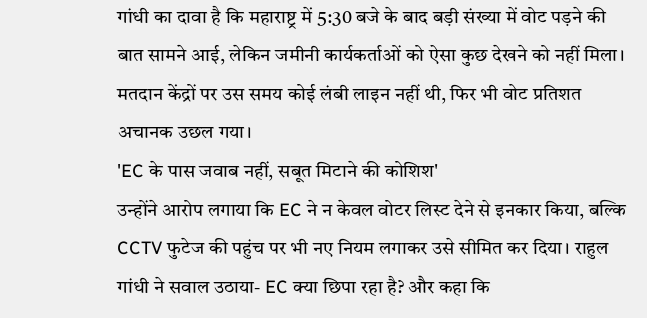गांधी का दावा है कि महाराष्ट्र में 5:30 बजे के बाद बड़ी संख्या में वोट पड़ने की बात सामने आई, लेकिन जमीनी कार्यकर्ताओं को ऐसा कुछ देखने को नहीं मिला। मतदान केंद्रों पर उस समय कोई लंबी लाइन नहीं थी, फिर भी वोट प्रतिशत अचानक उछल गया।
'EC के पास जवाब नहीं, सबूत मिटाने की कोशिश'
उन्होंने आरोप लगाया कि EC ने न केवल वोटर लिस्ट देने से इनकार किया, बल्कि CCTV फुटेज की पहुंच पर भी नए नियम लगाकर उसे सीमित कर दिया। राहुल गांधी ने सवाल उठाया- EC क्या छिपा रहा है? और कहा कि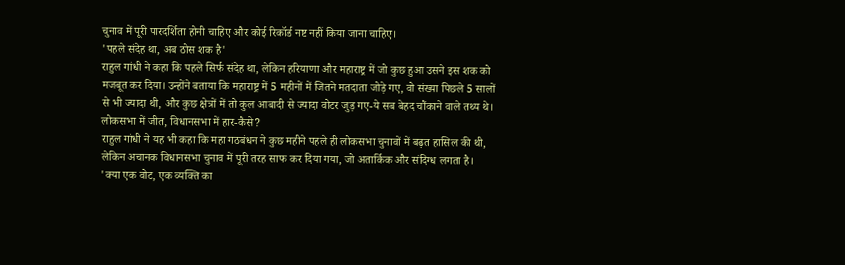चुनाव में पूरी पारदर्शिता होनी चाहिए और कोई रिकॉर्ड नष्ट नहीं किया जाना चाहिए।
'पहले संदेह था, अब ठोस शक है'
राहुल गांधी ने कहा कि पहले सिर्फ संदेह था, लेकिन हरियाणा और महाराष्ट्र में जो कुछ हुआ उसने इस शक को मजबूत कर दिया। उन्होंने बताया कि महाराष्ट्र में 5 महीनों में जितने मतदाता जोड़े गए, वो संख्या पिछले 5 सालों से भी ज्यादा थी, और कुछ क्षेत्रों में तो कुल आबादी से ज्यादा वोटर जुड़ गए-ये सब बेहद चौंकाने वाले तथ्य थे।
लोकसभा में जीत, विधानसभा में हार-कैसे?
राहुल गांधी ने यह भी कहा कि महा गठबंधन ने कुछ महीने पहले ही लोकसभा चुनावों में बढ़त हासिल की थी, लेकिन अचानक विधानसभा चुनाव में पूरी तरह साफ कर दिया गया, जो अतार्किक और संदिग्ध लगता है।
'क्या एक वोट, एक व्यक्ति का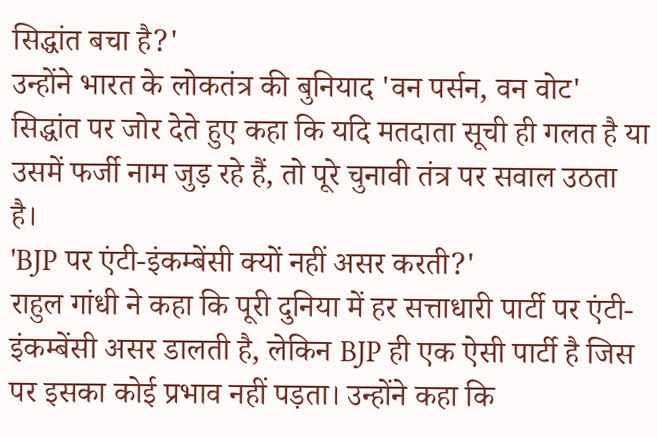सिद्धांत बचा है?'
उन्होंने भारत के लोकतंत्र की बुनियाद 'वन पर्सन, वन वोट' सिद्धांत पर जोर देते हुए कहा कि यदि मतदाता सूची ही गलत है या उसमें फर्जी नाम जुड़ रहे हैं, तो पूरे चुनावी तंत्र पर सवाल उठता है।
'BJP पर एंटी-इंकम्बेंसी क्यों नहीं असर करती?'
राहुल गांधी ने कहा कि पूरी दुनिया में हर सत्ताधारी पार्टी पर एंटी-इंकम्बेंसी असर डालती है, लेकिन BJP ही एक ऐसी पार्टी है जिस पर इसका कोई प्रभाव नहीं पड़ता। उन्होंने कहा कि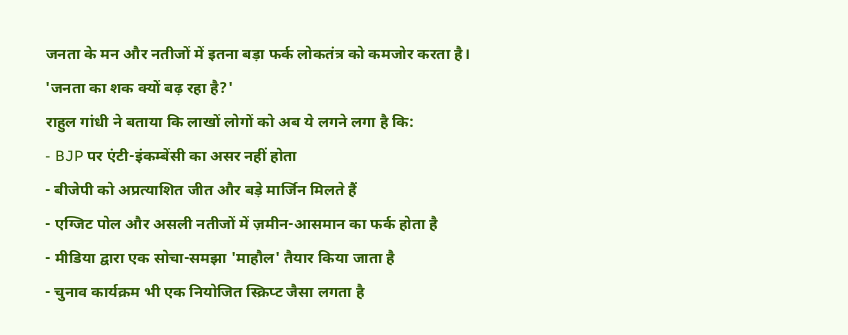जनता के मन और नतीजों में इतना बड़ा फर्क लोकतंत्र को कमजोर करता है।
'जनता का शक क्यों बढ़ रहा है?'
राहुल गांधी ने बताया कि लाखों लोगों को अब ये लगने लगा है कि:
- BJP पर एंटी-इंकम्बेंसी का असर नहीं होता
- बीजेपी को अप्रत्याशित जीत और बड़े मार्जिन मिलते हैं
- एग्जिट पोल और असली नतीजों में ज़मीन-आसमान का फर्क होता है
- मीडिया द्वारा एक सोचा-समझा 'माहौल' तैयार किया जाता है
- चुनाव कार्यक्रम भी एक नियोजित स्क्रिप्ट जैसा लगता है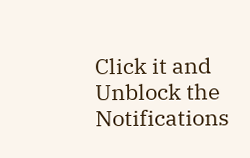Click it and Unblock the Notifications